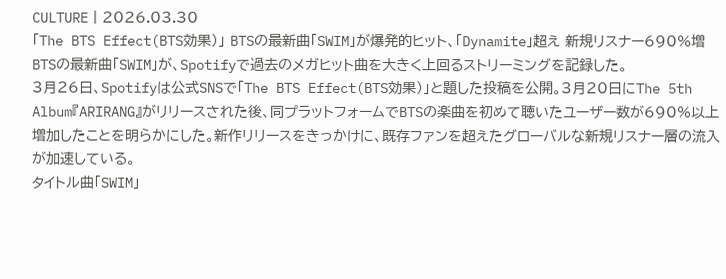CULTURE丨2026.03.30
「The BTS Effect(BTS効果)」 BTSの最新曲「SWIM」が爆発的ヒット、「Dynamite」超え 新規リスナー690%増
BTSの最新曲「SWIM」が、Spotifyで過去のメガヒット曲を大きく上回るストリーミングを記録した。
3月26日、Spotifyは公式SNSで「The BTS Effect(BTS効果)」と題した投稿を公開。3月20日にThe 5th Album『ARIRANG』がリリースされた後、同プラットフォームでBTSの楽曲を初めて聴いたユーザー数が690%以上増加したことを明らかにした。新作リリースをきっかけに、既存ファンを超えたグローバルな新規リスナー層の流入が加速している。
タイトル曲「SWIM」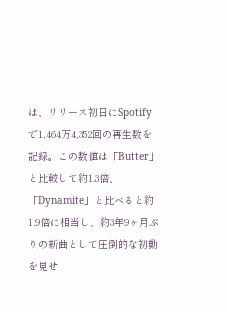は、リリース初日にSpotifyで1,464万4,352回の再生数を記録。この数値は「Butter」と比較して約1.3倍、「Dynamite」と比べると約1.9倍に相当し、約3年9ヶ月ぶりの新曲として圧倒的な初動を見せ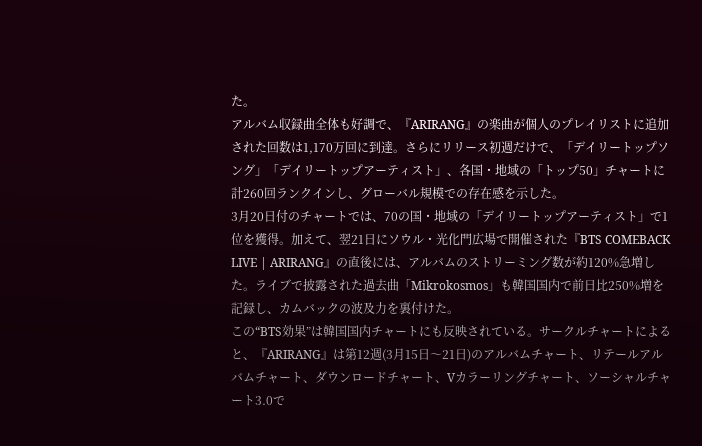た。
アルバム収録曲全体も好調で、『ARIRANG』の楽曲が個人のプレイリストに追加された回数は1,170万回に到達。さらにリリース初週だけで、「デイリートップソング」「デイリートップアーティスト」、各国・地域の「トップ50」チャートに計260回ランクインし、グローバル規模での存在感を示した。
3月20日付のチャートでは、70の国・地域の「デイリートップアーティスト」で1位を獲得。加えて、翌21日にソウル・光化門広場で開催された『BTS COMEBACK LIVE | ARIRANG』の直後には、アルバムのストリーミング数が約120%急増した。ライブで披露された過去曲「Mikrokosmos」も韓国国内で前日比250%増を記録し、カムバックの波及力を裏付けた。
この“BTS効果”は韓国国内チャートにも反映されている。サークルチャートによると、『ARIRANG』は第12週(3月15日〜21日)のアルバムチャート、リテールアルバムチャート、ダウンロードチャート、Vカラーリングチャート、ソーシャルチャート3.0で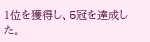1位を獲得し、5冠を達成した。